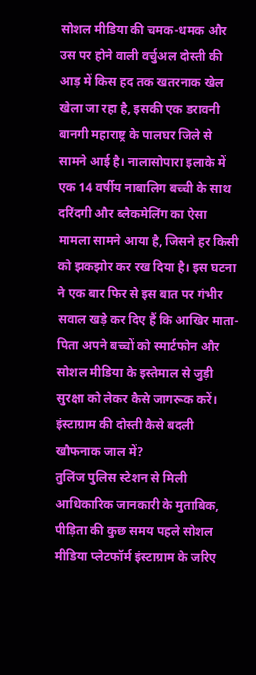सोशल मीडिया की चमक-धमक और उस पर होने वाली वर्चुअल दोस्ती की आड़ में किस हद तक खतरनाक खेल खेला जा रहा है, इसकी एक डरावनी बानगी महाराष्ट्र के पालघर जिले से सामने आई है। नालासोपारा इलाके में एक 14 वर्षीय नाबालिग बच्ची के साथ दरिंदगी और ब्लैकमेलिंग का ऐसा मामला सामने आया है, जिसने हर किसी को झकझोर कर रख दिया है। इस घटना ने एक बार फिर से इस बात पर गंभीर सवाल खड़े कर दिए हैं कि आखिर माता-पिता अपने बच्चों को स्मार्टफोन और सोशल मीडिया के इस्तेमाल से जुड़ी सुरक्षा को लेकर कैसे जागरूक करें।
इंस्टाग्राम की दोस्ती कैसे बदली खौफनाक जाल में?
तुलिंज पुलिस स्टेशन से मिली आधिकारिक जानकारी के मुताबिक, पीड़िता की कुछ समय पहले सोशल मीडिया प्लेटफॉर्म इंस्टाग्राम के जरिए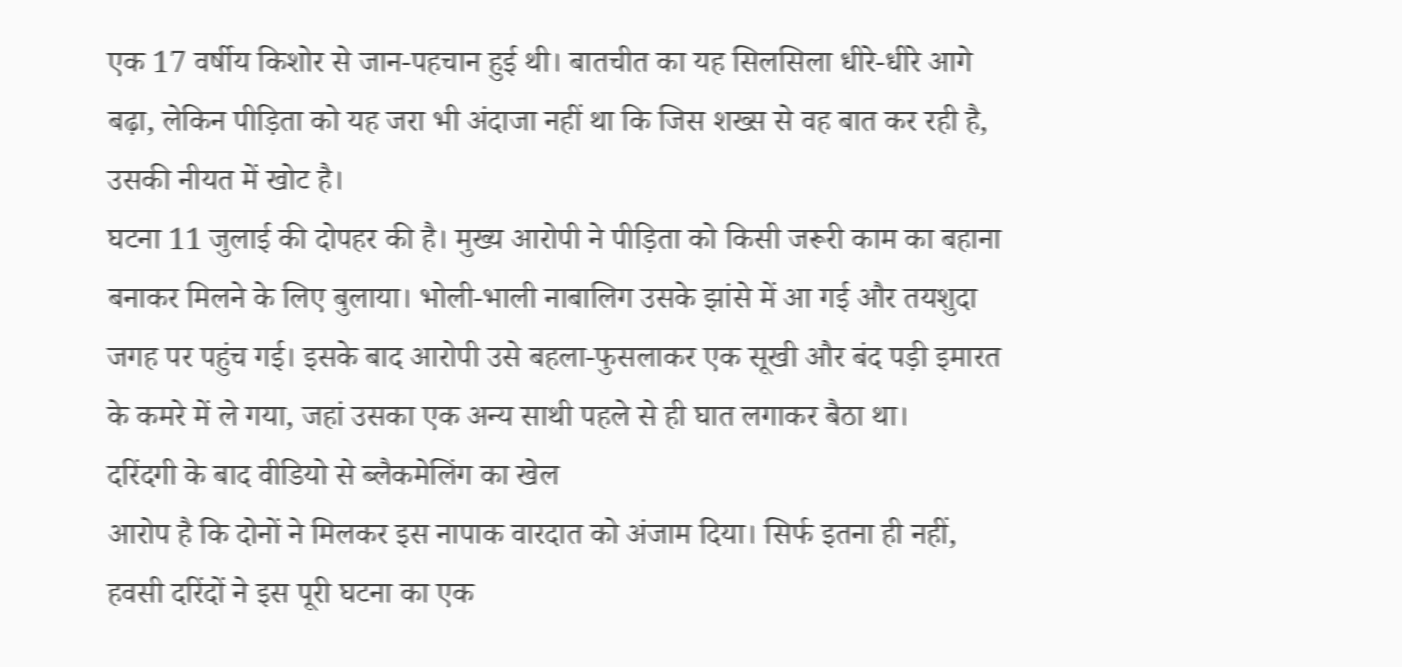एक 17 वर्षीय किशोर से जान-पहचान हुई थी। बातचीत का यह सिलसिला धीरे-धीरे आगे बढ़ा, लेकिन पीड़िता को यह जरा भी अंदाजा नहीं था कि जिस शख्स से वह बात कर रही है, उसकी नीयत में खोट है।
घटना 11 जुलाई की दोपहर की है। मुख्य आरोपी ने पीड़िता को किसी जरूरी काम का बहाना बनाकर मिलने के लिए बुलाया। भोली-भाली नाबालिग उसके झांसे में आ गई और तयशुदा जगह पर पहुंच गई। इसके बाद आरोपी उसे बहला-फुसलाकर एक सूखी और बंद पड़ी इमारत के कमरे में ले गया, जहां उसका एक अन्य साथी पहले से ही घात लगाकर बैठा था।
दरिंदगी के बाद वीडियो से ब्लैकमेलिंग का खेल
आरोप है कि दोनों ने मिलकर इस नापाक वारदात को अंजाम दिया। सिर्फ इतना ही नहीं, हवसी दरिंदों ने इस पूरी घटना का एक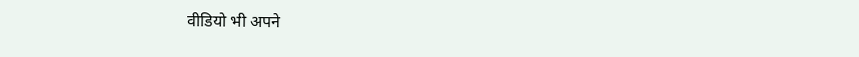वीडियो भी अपने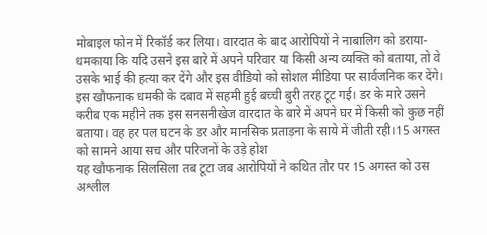मोबाइल फोन में रिकॉर्ड कर लिया। वारदात के बाद आरोपियों ने नाबालिग को डराया-धमकाया कि यदि उसने इस बारे में अपने परिवार या किसी अन्य व्यक्ति को बताया, तो वे उसके भाई की हत्या कर देंगे और इस वीडियो को सोशल मीडिया पर सार्वजनिक कर देंगे।
इस खौफनाक धमकी के दबाव में सहमी हुई बच्ची बुरी तरह टूट गई। डर के मारे उसने करीब एक महीने तक इस सनसनीखेज वारदात के बारे में अपने घर में किसी को कुछ नहीं बताया। वह हर पल घटन के डर और मानसिक प्रताड़ना के साये में जीती रही।15 अगस्त को सामने आया सच और परिजनों के उड़े होश
यह खौफनाक सिलसिला तब टूटा जब आरोपियों ने कथित तौर पर 15 अगस्त को उस अश्लील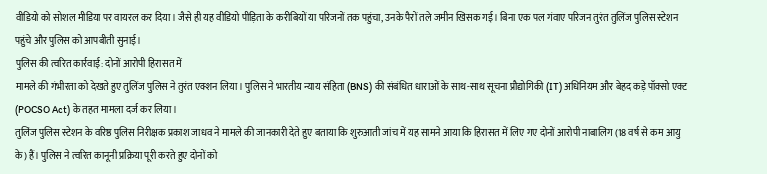वीडियो को सोशल मीडिया पर वायरल कर दिया। जैसे ही यह वीडियो पीड़िता के करीबियों या परिजनों तक पहुंचा, उनके पैरों तले जमीन खिसक गई। बिना एक पल गंवाए परिजन तुरंत तुलिंज पुलिस स्टेशन पहुंचे और पुलिस को आपबीती सुनाई।
पुलिस की त्वरित कार्रवाई: दोनों आरोपी हिरासत में
मामले की गंभीरता को देखते हुए तुलिंज पुलिस ने तुरंत एक्शन लिया। पुलिस ने भारतीय न्याय संहिता (BNS) की संबंधित धाराओं के साथ-साथ सूचना प्रौद्योगिकी (IT) अधिनियम और बेहद कड़े पॉक्सो एक्ट (POCSO Act) के तहत मामला दर्ज कर लिया।
तुलिंज पुलिस स्टेशन के वरिष्ठ पुलिस निरीक्षक प्रकाश जाधव ने मामले की जानकारी देते हुए बताया कि शुरुआती जांच में यह सामने आया कि हिरासत में लिए गए दोनों आरोपी नाबालिग (18 वर्ष से कम आयु के) हैं। पुलिस ने त्वरित कानूनी प्रक्रिया पूरी करते हुए दोनों को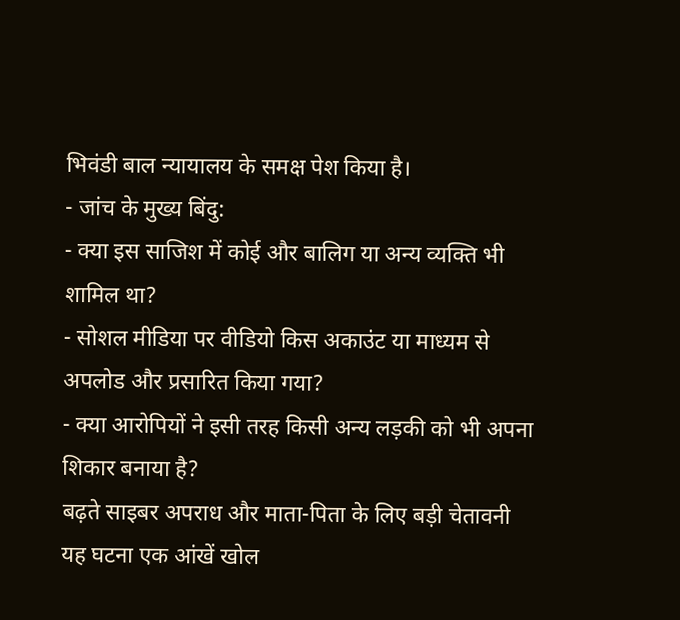भिवंडी बाल न्यायालय के समक्ष पेश किया है।
- जांच के मुख्य बिंदु:
- क्या इस साजिश में कोई और बालिग या अन्य व्यक्ति भी शामिल था?
- सोशल मीडिया पर वीडियो किस अकाउंट या माध्यम से अपलोड और प्रसारित किया गया?
- क्या आरोपियों ने इसी तरह किसी अन्य लड़की को भी अपना शिकार बनाया है?
बढ़ते साइबर अपराध और माता-पिता के लिए बड़ी चेतावनी
यह घटना एक आंखें खोल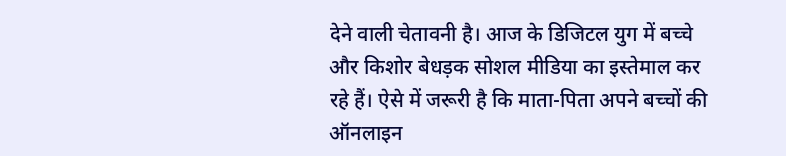देने वाली चेतावनी है। आज के डिजिटल युग में बच्चे और किशोर बेधड़क सोशल मीडिया का इस्तेमाल कर रहे हैं। ऐसे में जरूरी है कि माता-पिता अपने बच्चों की ऑनलाइन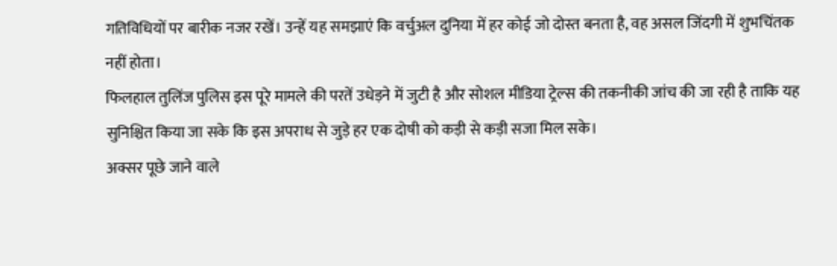गतिविधियों पर बारीक नजर रखें। उन्हें यह समझाएं कि वर्चुअल दुनिया में हर कोई जो दोस्त बनता है, वह असल जिंदगी में शुभचिंतक नहीं होता।
फिलहाल तुलिंज पुलिस इस पूरे मामले की परतें उधेड़ने में जुटी है और सोशल मीडिया ट्रेल्स की तकनीकी जांच की जा रही है ताकि यह सुनिश्चित किया जा सके कि इस अपराध से जुड़े हर एक दोषी को कड़ी से कड़ी सजा मिल सके।
अक्सर पूछे जाने वाले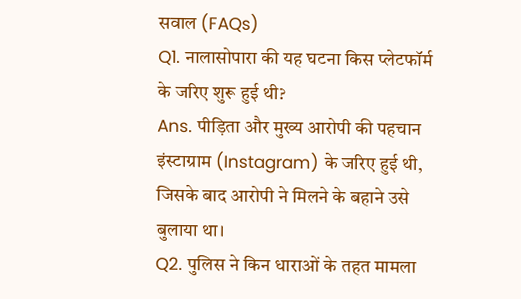सवाल (FAQs)
Q1. नालासोपारा की यह घटना किस प्लेटफॉर्म के जरिए शुरू हुई थी?
Ans. पीड़िता और मुख्य आरोपी की पहचान इंस्टाग्राम (Instagram) के जरिए हुई थी, जिसके बाद आरोपी ने मिलने के बहाने उसे बुलाया था।
Q2. पुलिस ने किन धाराओं के तहत मामला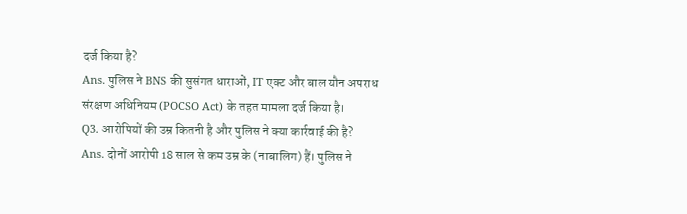दर्ज किया है?
Ans. पुलिस ने BNS की सुसंगत धाराओं, IT एक्ट और बाल यौन अपराध संरक्षण अधिनियम (POCSO Act) के तहत मामला दर्ज किया है।
Q3. आरोपियों की उम्र कितनी है और पुलिस ने क्या कार्रवाई की है?
Ans. दोनों आरोपी 18 साल से कम उम्र के (नाबालिग) हैं। पुलिस ने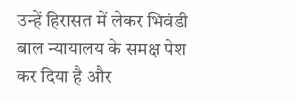उन्हें हिरासत में लेकर भिवंडी बाल न्यायालय के समक्ष पेश कर दिया है और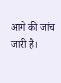आगे की जांच जारी है।